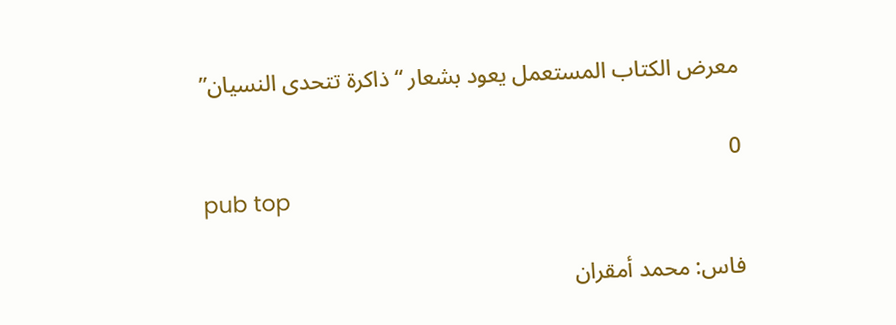معرض الكتاب المستعمل يعود بشعار “ذاكرة تتحدى النسيان”

0
pub top

فاس: محمد أمقران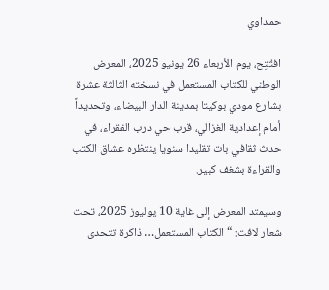حمداوي

افتُتِح، يوم الأربعاء 26 يونيو 2025، المعرض الوطني للكتاب المستعمل في نسخته الثالثة عشرة بشارع مودي بوكيتا بمدينة الدار البيضاء، وتحديداً أمام إعدادية الغزالي، قرب حي درب الفقراء، في حدث ثقافي بات تقليدا سنويا ينتظره عشاق الكتب والقراءة بشغف كبير.

وسيمتد المعرض إلى غاية 10 يوليوز 2025، تحت شعار لافت: “الكتاب المستعمل… ذاكرة تتحدى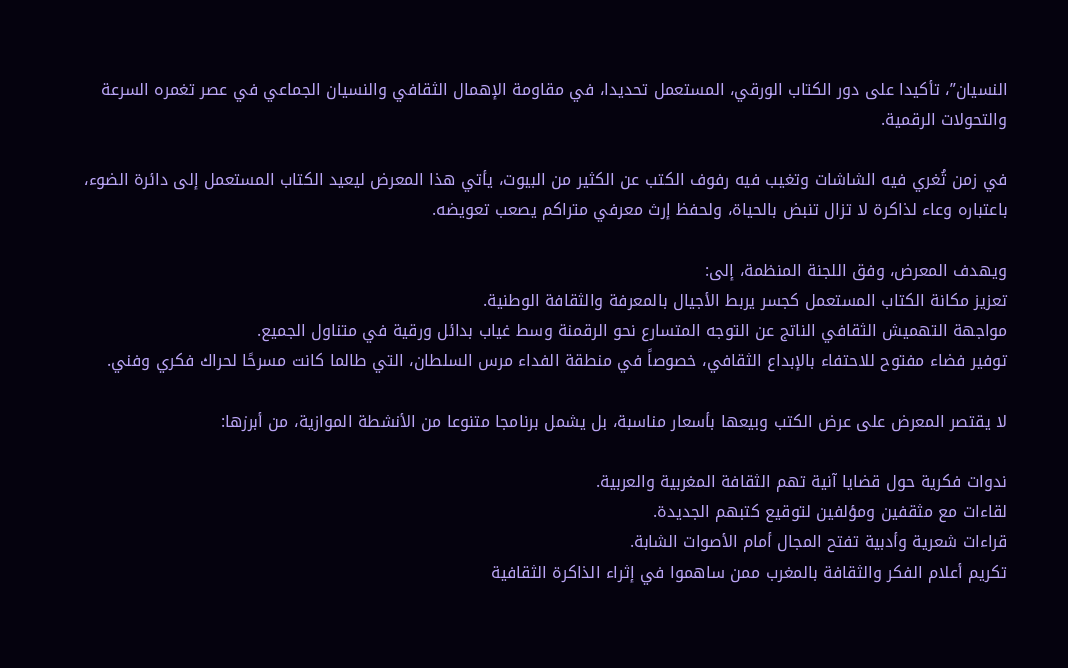النسيان”، تأكيدا على دور الكتاب الورقي، المستعمل تحديدا، في مقاومة الإهمال الثقافي والنسيان الجماعي في عصر تغمره السرعة والتحولات الرقمية.

في زمن تُغري فيه الشاشات وتغيب فيه رفوف الكتب عن الكثير من البيوت، يأتي هذا المعرض ليعيد الكتاب المستعمل إلى دائرة الضوء، باعتباره وعاء لذاكرة لا تزال تنبض بالحياة، ولحفظ إرث معرفي متراكم يصعب تعويضه.

ويهدف المعرض، وفق اللجنة المنظمة، إلى:
تعزيز مكانة الكتاب المستعمل كجسر يربط الأجيال بالمعرفة والثقافة الوطنية.
مواجهة التهميش الثقافي الناتج عن التوجه المتسارع نحو الرقمنة وسط غياب بدائل ورقية في متناول الجميع.
توفير فضاء مفتوح للاحتفاء بالإبداع الثقافي، خصوصاً في منطقة الفداء مرس السلطان، التي طالما كانت مسرحًا لحراك فكري وفني.

لا يقتصر المعرض على عرض الكتب وبيعها بأسعار مناسبة، بل يشمل برنامجا متنوعا من الأنشطة الموازية، من أبرزها:

ندوات فكرية حول قضايا آنية تهم الثقافة المغربية والعربية.
لقاءات مع مثقفين ومؤلفين لتوقيع كتبهم الجديدة.
قراءات شعرية وأدبية تفتح المجال أمام الأصوات الشابة.
تكريم أعلام الفكر والثقافة بالمغرب ممن ساهموا في إثراء الذاكرة الثقافية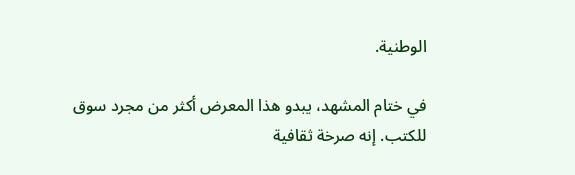الوطنية.

في ختام المشهد، يبدو هذا المعرض أكثر من مجرد سوق للكتب. إنه صرخة ثقافية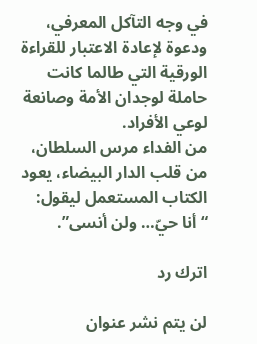في وجه التآكل المعرفي، ودعوة لإعادة الاعتبار للقراءة الورقية التي طالما كانت حاملة لوجدان الأمة وصانعة لوعي الأفراد.
من الفداء مرس السلطان، من قلب الدار البيضاء، يعود الكتاب المستعمل ليقول: “أنا حيّ… ولن أنسى”.

اترك رد

لن يتم نشر عنوان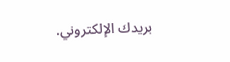بريدك الإلكتروني.